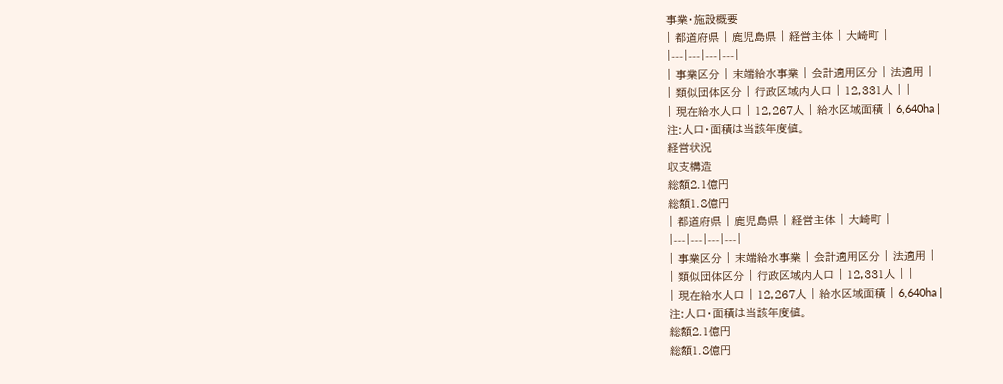事業・施設概要
| 都道府県 | 鹿児島県 | 経営主体 | 大崎町 |
|---|---|---|---|
| 事業区分 | 末端給水事業 | 会計適用区分 | 法適用 |
| 類似団体区分 | 行政区域内人口 | 12,331人 | |
| 現在給水人口 | 12,267人 | 給水区域面積 | 6,640ha |
注:人口・面積は当該年度値。
経営状況
収支構造
総額2.1億円
総額1.8億円
| 都道府県 | 鹿児島県 | 経営主体 | 大崎町 |
|---|---|---|---|
| 事業区分 | 末端給水事業 | 会計適用区分 | 法適用 |
| 類似団体区分 | 行政区域内人口 | 12,331人 | |
| 現在給水人口 | 12,267人 | 給水区域面積 | 6,640ha |
注:人口・面積は当該年度値。
総額2.1億円
総額1.8億円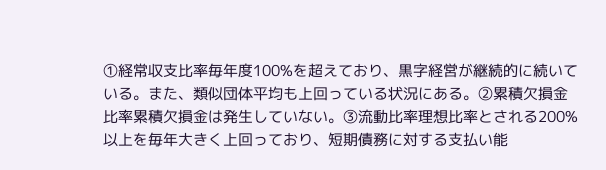①経常収支比率毎年度100%を超えており、黒字経営が継続的に続いている。また、類似団体平均も上回っている状況にある。②累積欠損金比率累積欠損金は発生していない。③流動比率理想比率とされる200%以上を毎年大きく上回っており、短期債務に対する支払い能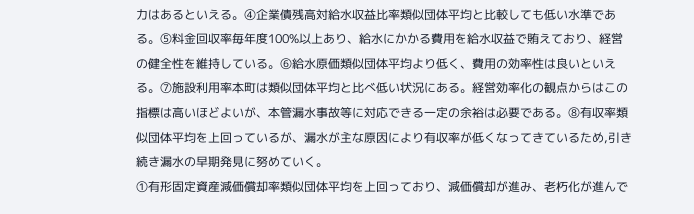力はあるといえる。④企業債残高対給水収益比率類似団体平均と比較しても低い水準である。⑤料金回収率毎年度100%以上あり、給水にかかる費用を給水収益で賄えており、経営の健全性を維持している。⑥給水原価類似団体平均より低く、費用の効率性は良いといえる。⑦施設利用率本町は類似団体平均と比べ低い状況にある。経営効率化の観点からはこの指標は高いほどよいが、本管漏水事故等に対応できる一定の余裕は必要である。⑧有収率類似団体平均を上回っているが、漏水が主な原因により有収率が低くなってきているため,引き続き漏水の早期発見に努めていく。
①有形固定資産減価償却率類似団体平均を上回っており、減価償却が進み、老朽化が進んで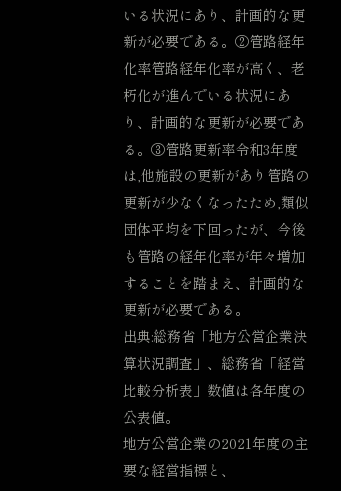いる状況にあり、計画的な更新が必要である。②管路経年化率管路経年化率が高く、老朽化が進んでいる状況にあり、計画的な更新が必要である。③管路更新率令和3年度は,他施設の更新があり管路の更新が少なくなったため,類似団体平均を下回ったが、今後も管路の経年化率が年々増加することを踏まえ、計画的な更新が必要である。
出典:総務省「地方公営企業決算状況調査」、総務省「経営比較分析表」数値は各年度の公表値。
地方公営企業の2021年度の主要な経営指標と、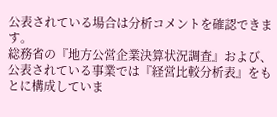公表されている場合は分析コメントを確認できます。
総務省の『地方公営企業決算状況調査』および、公表されている事業では『経営比較分析表』をもとに構成していま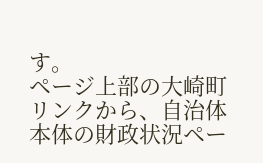す。
ページ上部の大崎町リンクから、自治体本体の財政状況ペー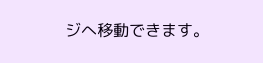ジへ移動できます。